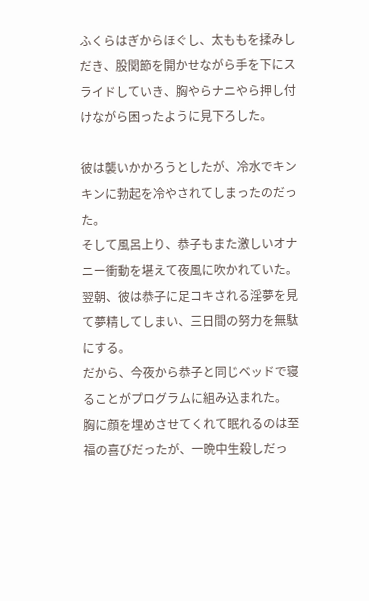ふくらはぎからほぐし、太ももを揉みしだき、股関節を開かせながら手を下にスライドしていき、胸やらナニやら押し付けながら困ったように見下ろした。

彼は襲いかかろうとしたが、冷水でキンキンに勃起を冷やされてしまったのだった。
そして風呂上り、恭子もまた激しいオナニー衝動を堪えて夜風に吹かれていた。
翌朝、彼は恭子に足コキされる淫夢を見て夢精してしまい、三日間の努力を無駄にする。
だから、今夜から恭子と同じベッドで寝ることがプログラムに組み込まれた。
胸に顔を埋めさせてくれて眠れるのは至福の喜びだったが、一晩中生殺しだっ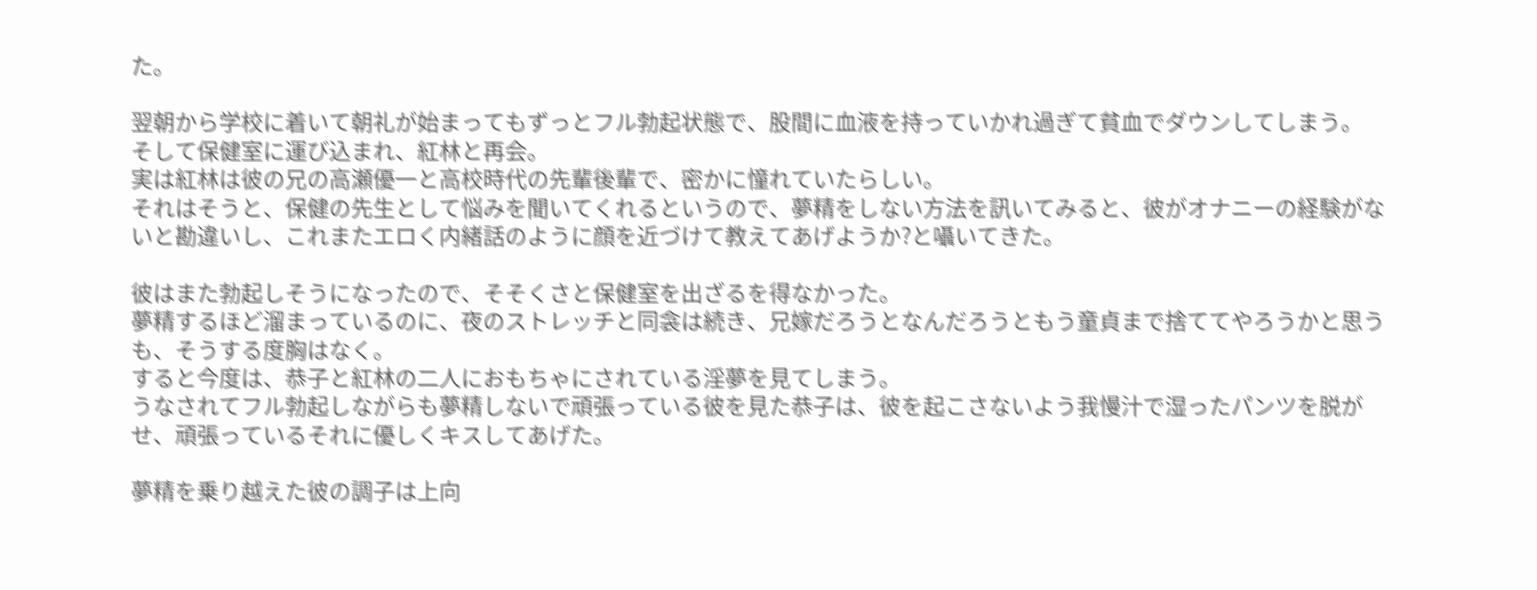た。

翌朝から学校に着いて朝礼が始まってもずっとフル勃起状態で、股間に血液を持っていかれ過ぎて貧血でダウンしてしまう。
そして保健室に運び込まれ、紅林と再会。
実は紅林は彼の兄の高瀬優一と高校時代の先輩後輩で、密かに憧れていたらしい。
それはそうと、保健の先生として悩みを聞いてくれるというので、夢精をしない方法を訊いてみると、彼がオナニーの経験がないと勘違いし、これまたエロく内緒話のように顔を近づけて教えてあげようか?と囁いてきた。

彼はまた勃起しそうになったので、そそくさと保健室を出ざるを得なかった。
夢精するほど溜まっているのに、夜のストレッチと同衾は続き、兄嫁だろうとなんだろうともう童貞まで捨ててやろうかと思うも、そうする度胸はなく。
すると今度は、恭子と紅林の二人におもちゃにされている淫夢を見てしまう。
うなされてフル勃起しながらも夢精しないで頑張っている彼を見た恭子は、彼を起こさないよう我慢汁で湿ったパンツを脱がせ、頑張っているそれに優しくキスしてあげた。

夢精を乗り越えた彼の調子は上向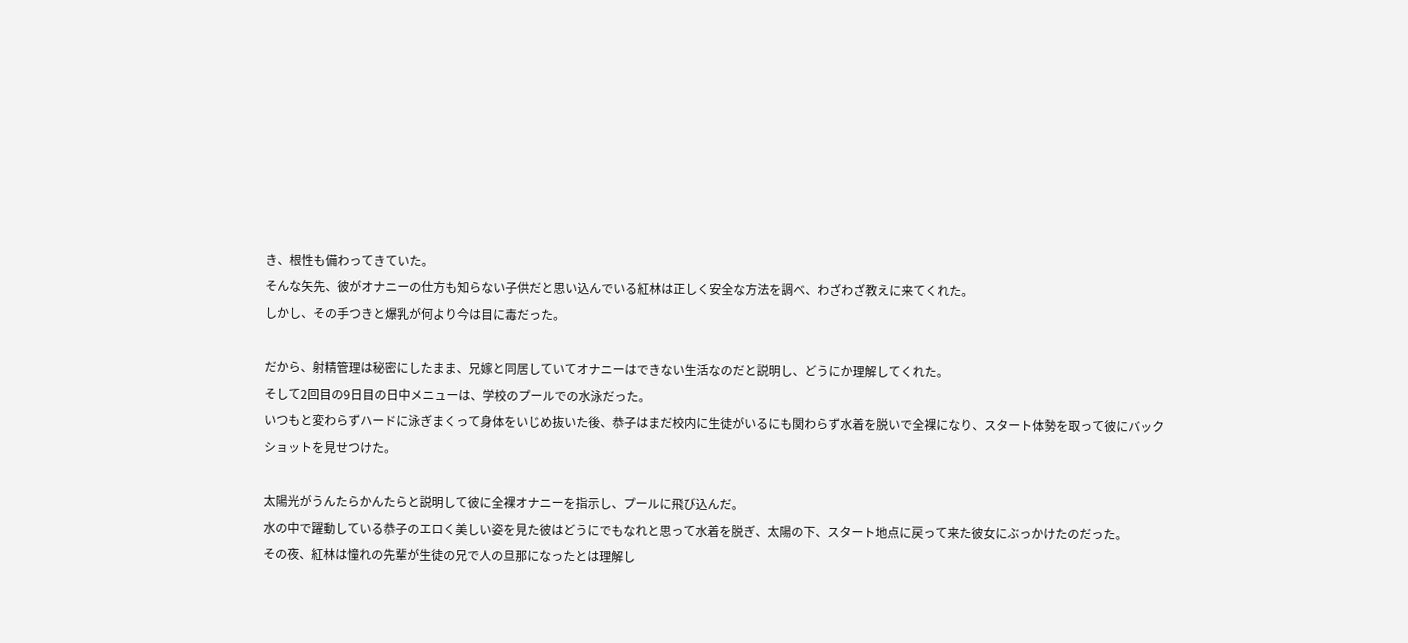き、根性も備わってきていた。
そんな矢先、彼がオナニーの仕方も知らない子供だと思い込んでいる紅林は正しく安全な方法を調べ、わざわざ教えに来てくれた。
しかし、その手つきと爆乳が何より今は目に毒だった。

だから、射精管理は秘密にしたまま、兄嫁と同居していてオナニーはできない生活なのだと説明し、どうにか理解してくれた。
そして2回目の9日目の日中メニューは、学校のプールでの水泳だった。
いつもと変わらずハードに泳ぎまくって身体をいじめ抜いた後、恭子はまだ校内に生徒がいるにも関わらず水着を脱いで全裸になり、スタート体勢を取って彼にバックショットを見せつけた。

太陽光がうんたらかんたらと説明して彼に全裸オナニーを指示し、プールに飛び込んだ。
水の中で躍動している恭子のエロく美しい姿を見た彼はどうにでもなれと思って水着を脱ぎ、太陽の下、スタート地点に戻って来た彼女にぶっかけたのだった。
その夜、紅林は憧れの先輩が生徒の兄で人の旦那になったとは理解し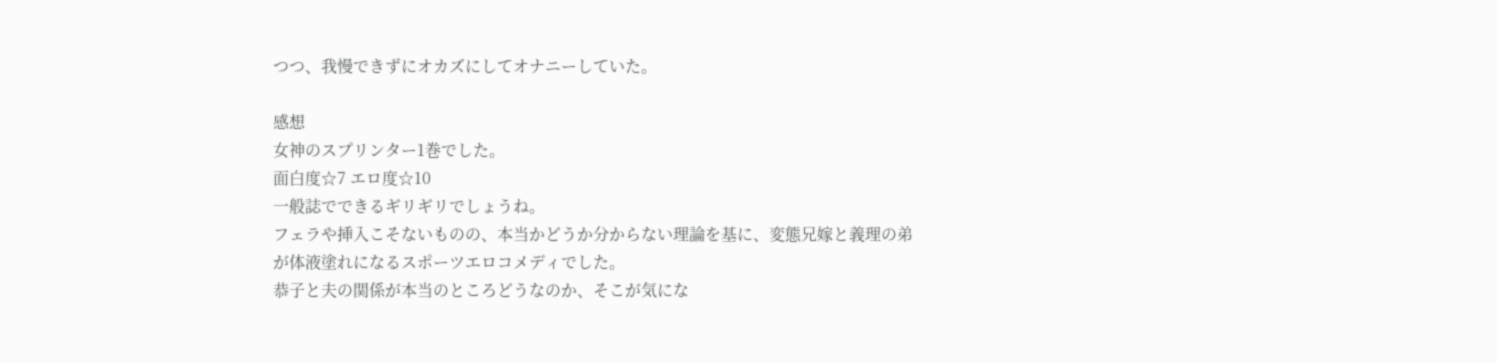つつ、我慢できずにオカズにしてオナニーしていた。

感想
女神のスプリンター1巻でした。
面白度☆7 エロ度☆10
一般誌でできるギリギリでしょうね。
フェラや挿入こそないものの、本当かどうか分からない理論を基に、変態兄嫁と義理の弟が体液塗れになるスポーツエロコメディでした。
恭子と夫の関係が本当のところどうなのか、そこが気にな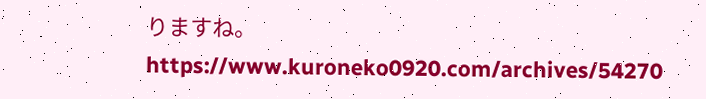りますね。
https://www.kuroneko0920.com/archives/54270